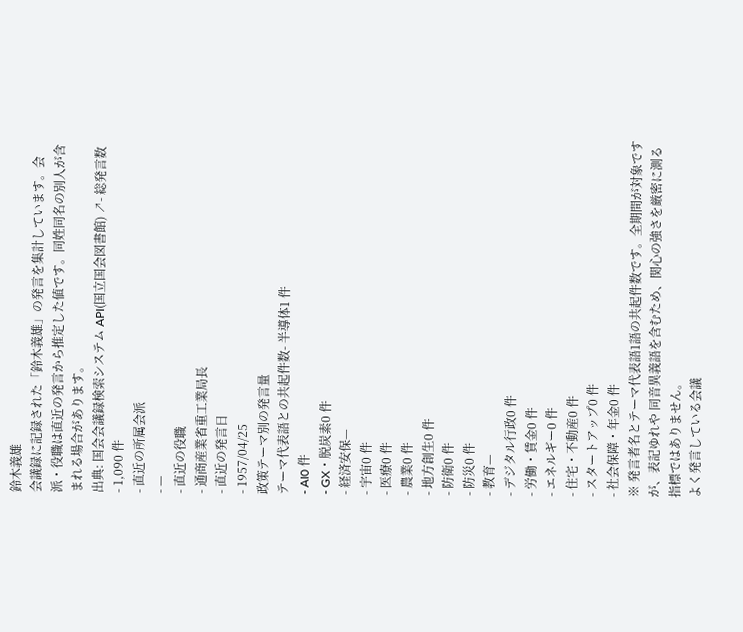鈴木義雄
会議録に記録された「鈴木義雄」の発言を集計しています。会派・役職は直近の発言から推定した値です。同姓同名の別人が含まれる場合があります。
出典: 国会会議録検索システム API(国立国会図書館) ↗- 総発言数
- 1,090 件
- 直近の所属会派
- —
- 直近の役職
- 通商産業省重工業局長
- 直近の発言日
- 1957/04/25
政策テーマ別の発言量
テーマ代表語との共起件数- 半導体1 件
- AI0 件
- GX・脱炭素0 件
- 経済安保—
- 宇宙0 件
- 医療0 件
- 農業0 件
- 地方創生0 件
- 防衛0 件
- 防災0 件
- 教育—
- デジタル行政0 件
- 労働・賃金0 件
- エネルギー0 件
- 住宅・不動産0 件
- スタートアップ0 件
- 社会保障・年金0 件
※ 発言者名とテーマ代表語1語の共起件数です。全期間が対象ですが、表記ゆれや 同音異義語を含むため、関心の強さを厳密に測る指標ではありません。
よく発言している会議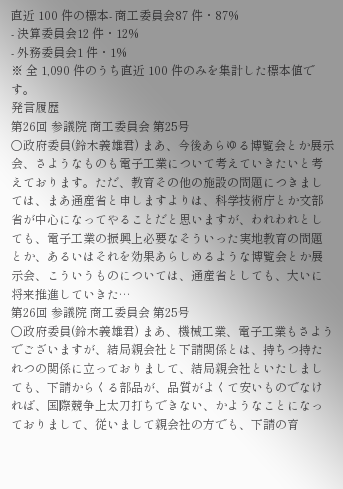直近 100 件の標本- 商工委員会87 件・87%
- 決算委員会12 件・12%
- 外務委員会1 件・1%
※ 全 1,090 件のうち直近 100 件のみを集計した標本値です。
発言履歴
第26回 参議院 商工委員会 第25号
○政府委員(鈴木義雄君) まあ、今後あらゆる博覧会とか展示会、さようなものも電子工業について考えていきたいと考えております。ただ、教育その他の施設の問題につきましては、まあ通産省と申しますよりは、科学技術庁とか文部省が中心になってやることだと思いますが、われわれとしても、電子工業の振興上必要なそういった実地教育の問題とか、あるいはそれを効果あらしめるような博覧会とか展示会、こういうものについては、通産省としても、大いに将来推進していきた…
第26回 参議院 商工委員会 第25号
○政府委員(鈴木義雄君) まあ、機械工業、電子工業もさようでございますが、結局親会社と下請関係とは、持ちつ持たれつの関係に立っておりまして、結局親会社といたしましても、下請からくる部品が、品質がよくて安いものでなければ、国際競争上太刀打ちできない、かようなことになっておりまして、従いまして親会社の方でも、下請の育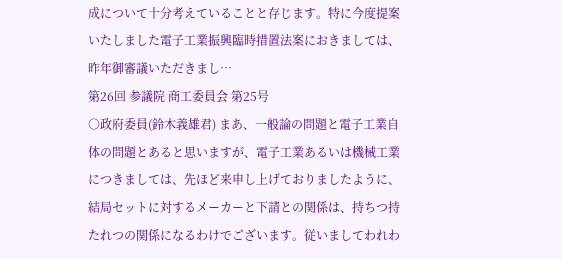成について十分考えていることと存じます。特に今度提案いたしました電子工業振興臨時措置法案におきましては、昨年御審議いただきまし…
第26回 参議院 商工委員会 第25号
○政府委員(鈴木義雄君) まあ、一般論の問題と電子工業自体の問題とあると思いますが、電子工業あるいは機械工業につきましては、先ほど来申し上げておりましたように、結局セットに対するメーカーと下請との関係は、持ちつ持たれつの関係になるわけでございます。従いましてわれわ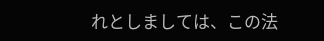れとしましては、この法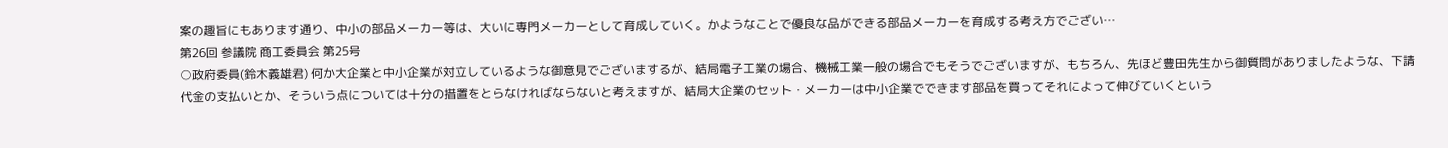案の趣旨にもあります通り、中小の部品メーカー等は、大いに専門メーカーとして育成していく。かようなことで優良な品ができる部品メーカーを育成する考え方でござい…
第26回 参議院 商工委員会 第25号
○政府委員(鈴木義雄君) 何か大企業と中小企業が対立しているような御意見でございまするが、結局電子工業の場合、機械工業一般の場合でもそうでございますが、もちろん、先ほど豊田先生から御質問がありましたような、下請代金の支払いとか、そういう点については十分の措置をとらなければならないと考えますが、結局大企業のセット・メーカーは中小企業でできます部品を買ってそれによって伸びていくという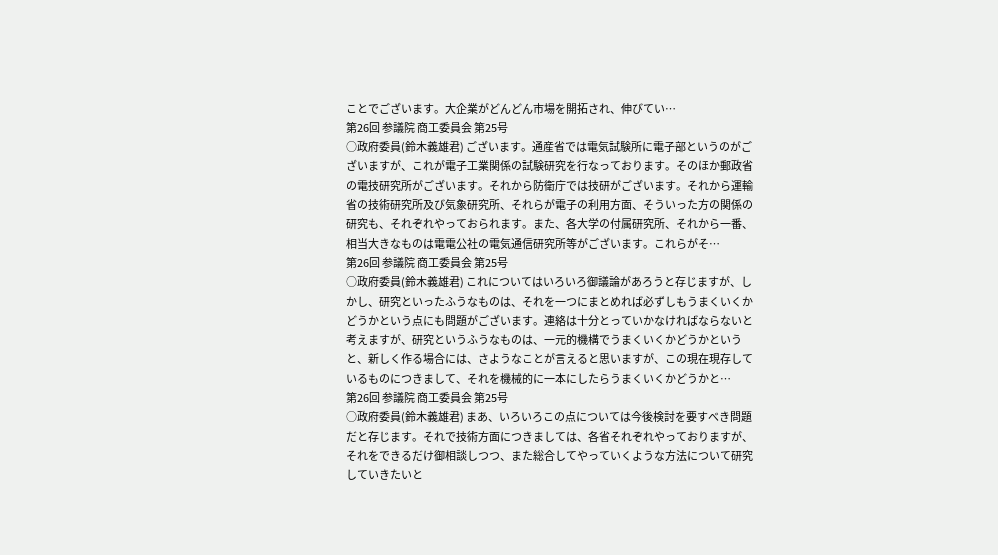ことでございます。大企業がどんどん市場を開拓され、伸びてい…
第26回 参議院 商工委員会 第25号
○政府委員(鈴木義雄君) ございます。通産省では電気試験所に電子部というのがございますが、これが電子工業関係の試験研究を行なっております。そのほか郵政省の電技研究所がございます。それから防衛庁では技研がございます。それから運輸省の技術研究所及び気象研究所、それらが電子の利用方面、そういった方の関係の研究も、それぞれやっておられます。また、各大学の付属研究所、それから一番、相当大きなものは電電公社の電気通信研究所等がございます。これらがそ…
第26回 参議院 商工委員会 第25号
○政府委員(鈴木義雄君) これについてはいろいろ御議論があろうと存じますが、しかし、研究といったふうなものは、それを一つにまとめれば必ずしもうまくいくかどうかという点にも問題がございます。連絡は十分とっていかなければならないと考えますが、研究というふうなものは、一元的機構でうまくいくかどうかというと、新しく作る場合には、さようなことが言えると思いますが、この現在現存しているものにつきまして、それを機械的に一本にしたらうまくいくかどうかと…
第26回 参議院 商工委員会 第25号
○政府委員(鈴木義雄君) まあ、いろいろこの点については今後検討を要すべき問題だと存じます。それで技術方面につきましては、各省それぞれやっておりますが、それをできるだけ御相談しつつ、また総合してやっていくような方法について研究していきたいと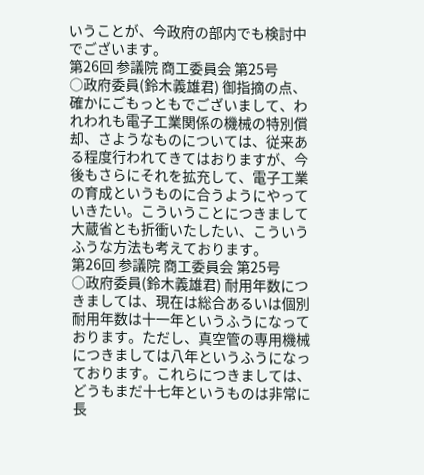いうことが、今政府の部内でも検討中でございます。
第26回 参議院 商工委員会 第25号
○政府委員(鈴木義雄君) 御指摘の点、確かにごもっともでございまして、われわれも電子工業関係の機械の特別償却、さようなものについては、従来ある程度行われてきてはおりますが、今後もさらにそれを拡充して、電子工業の育成というものに合うようにやっていきたい。こういうことにつきまして大蔵省とも折衝いたしたい、こういうふうな方法も考えております。
第26回 参議院 商工委員会 第25号
○政府委員(鈴木義雄君) 耐用年数につきましては、現在は総合あるいは個別耐用年数は十一年というふうになっております。ただし、真空管の専用機械につきましては八年というふうになっております。これらにつきましては、どうもまだ十七年というものは非常に長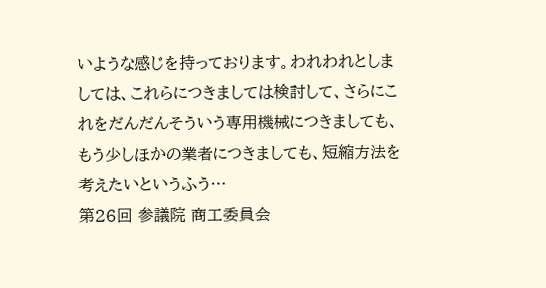いような感じを持っております。われわれとしましては、これらにつきましては検討して、さらにこれをだんだんそういう専用機械につきましても、もう少しほかの業者につきましても、短縮方法を考えたいというふう…
第26回 参議院 商工委員会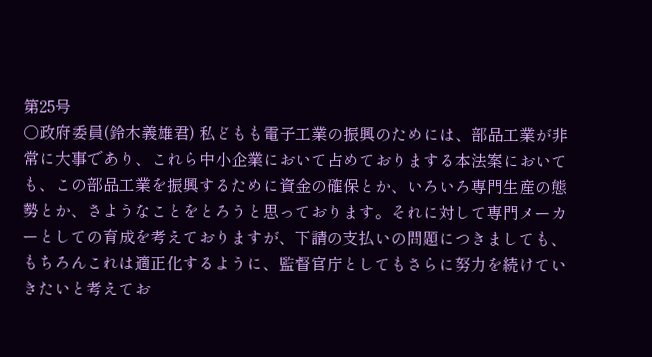第25号
○政府委員(鈴木義雄君) 私どもも電子工業の振興のためには、部品工業が非常に大事であり、これら中小企業において占めておりまする本法案においても、この部品工業を振興するために資金の確保とか、いろいろ専門生産の態勢とか、さようなことをとろうと思っております。それに対して専門メーカーとしての育成を考えておりますが、下請の支払いの問題につきましても、もちろんこれは適正化するように、監督官庁としてもさらに努力を続けていきたいと考えてお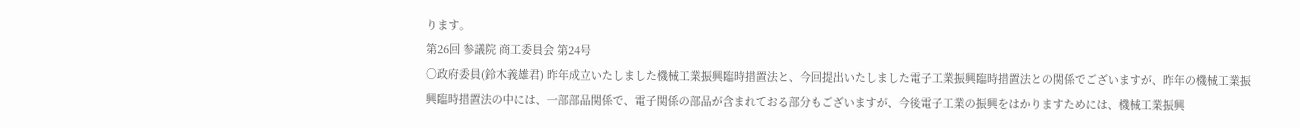ります。
第26回 参議院 商工委員会 第24号
○政府委員(鈴木義雄君) 昨年成立いたしました機械工業振興臨時措置法と、今回提出いたしました電子工業振興臨時措置法との関係でございますが、昨年の機械工業振興臨時措置法の中には、一部部品関係で、電子関係の部品が含まれておる部分もございますが、今後電子工業の振興をはかりますためには、機械工業振興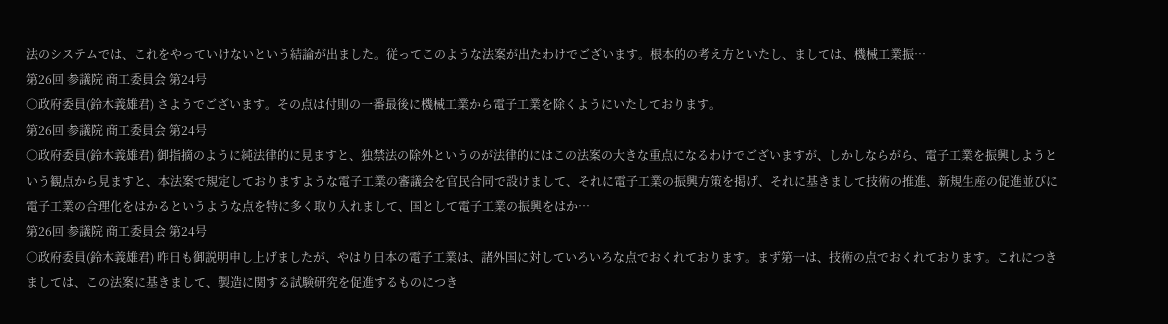法のシステムでは、これをやっていけないという結論が出ました。従ってこのような法案が出たわけでございます。根本的の考え方といたし、ましては、機械工業振…
第26回 参議院 商工委員会 第24号
○政府委員(鈴木義雄君) さようでございます。その点は付則の一番最後に機械工業から電子工業を除くようにいたしております。
第26回 参議院 商工委員会 第24号
○政府委員(鈴木義雄君) 御指摘のように純法律的に見ますと、独禁法の除外というのが法律的にはこの法案の大きな重点になるわけでございますが、しかしならがら、電子工業を振興しようという観点から見ますと、本法案で規定しておりますような電子工業の審議会を官民合同で設けまして、それに電子工業の振興方策を掲げ、それに基きまして技術の推進、新規生産の促進並びに電子工業の合理化をはかるというような点を特に多く取り入れまして、国として電子工業の振興をはか…
第26回 参議院 商工委員会 第24号
○政府委員(鈴木義雄君) 昨日も御説明申し上げましたが、やはり日本の電子工業は、諸外国に対していろいろな点でおくれております。まず第一は、技術の点でおくれております。これにつきましては、この法案に基きまして、製造に関する試験研究を促進するものにつき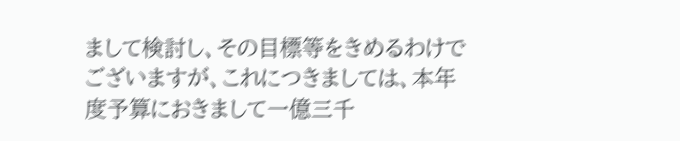まして検討し、その目標等をきめるわけでございますが、これにつきましては、本年度予算におきまして一億三千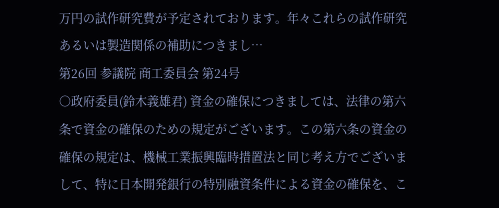万円の試作研究費が予定されております。年々これらの試作研究あるいは製造関係の補助につきまし…
第26回 参議院 商工委員会 第24号
○政府委員(鈴木義雄君) 資金の確保につきましては、法律の第六条で資金の確保のための規定がございます。この第六条の資金の確保の規定は、機械工業振興臨時措置法と同じ考え方でございまして、特に日本開発銀行の特別融資条件による資金の確保を、こ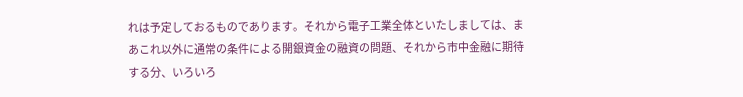れは予定しておるものであります。それから電子工業全体といたしましては、まあこれ以外に通常の条件による開銀資金の融資の問題、それから市中金融に期待する分、いろいろ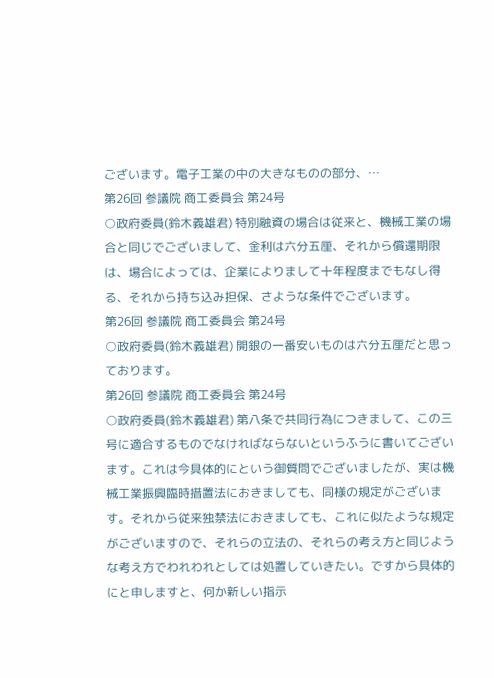ございます。電子工業の中の大きなものの部分、…
第26回 参議院 商工委員会 第24号
○政府委員(鈴木義雄君) 特別融資の場合は従来と、機械工業の場合と同じでございまして、金利は六分五厘、それから償還期限は、場合によっては、企業によりまして十年程度までもなし得る、それから持ち込み担保、さような条件でございます。
第26回 参議院 商工委員会 第24号
○政府委員(鈴木義雄君) 開銀の一番安いものは六分五厘だと思っております。
第26回 参議院 商工委員会 第24号
○政府委員(鈴木義雄君) 第八条で共同行為につきまして、この三号に適合するものでなければならないというふうに書いてございます。これは今具体的にという御質問でございましたが、実は機械工業振興臨時措置法におきましても、同様の規定がございます。それから従来独禁法におきましても、これに似たような規定がございますので、それらの立法の、それらの考え方と同じような考え方でわれわれとしては処置していきたい。ですから具体的にと申しますと、何か新しい指示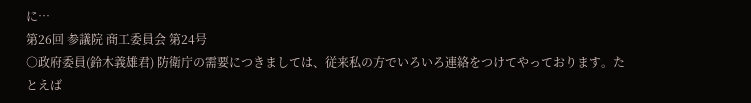に…
第26回 参議院 商工委員会 第24号
○政府委員(鈴木義雄君) 防衛庁の需要につきましては、従来私の方でいろいろ連絡をつけてやっております。たとえば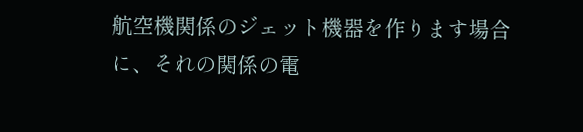航空機関係のジェット機器を作ります場合に、それの関係の電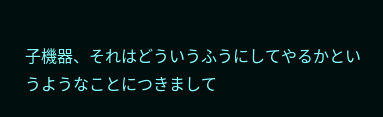子機器、それはどういうふうにしてやるかというようなことにつきまして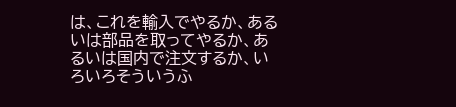は、これを輸入でやるか、あるいは部品を取ってやるか、あるいは国内で注文するか、いろいろそういうふ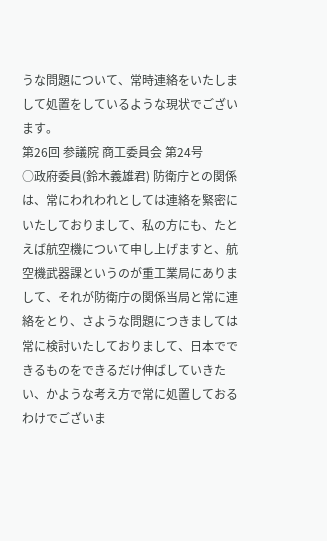うな問題について、常時連絡をいたしまして処置をしているような現状でございます。
第26回 参議院 商工委員会 第24号
○政府委員(鈴木義雄君) 防衛庁との関係は、常にわれわれとしては連絡を緊密にいたしておりまして、私の方にも、たとえば航空機について申し上げますと、航空機武器課というのが重工業局にありまして、それが防衛庁の関係当局と常に連絡をとり、さような問題につきましては常に検討いたしておりまして、日本でできるものをできるだけ伸ばしていきたい、かような考え方で常に処置しておるわけでございま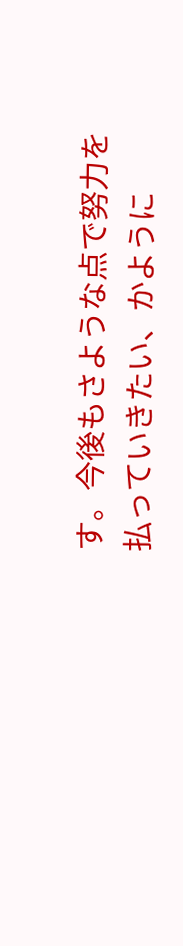す。今後もさような点で努力を払っていきたい、かように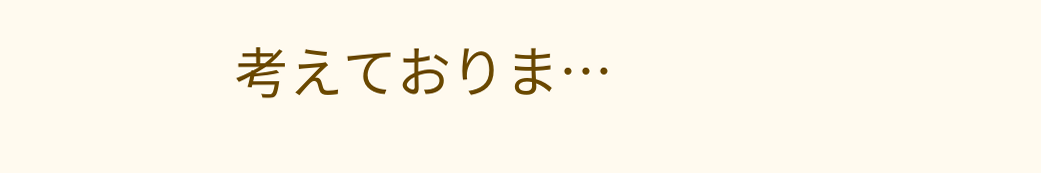考えておりま…